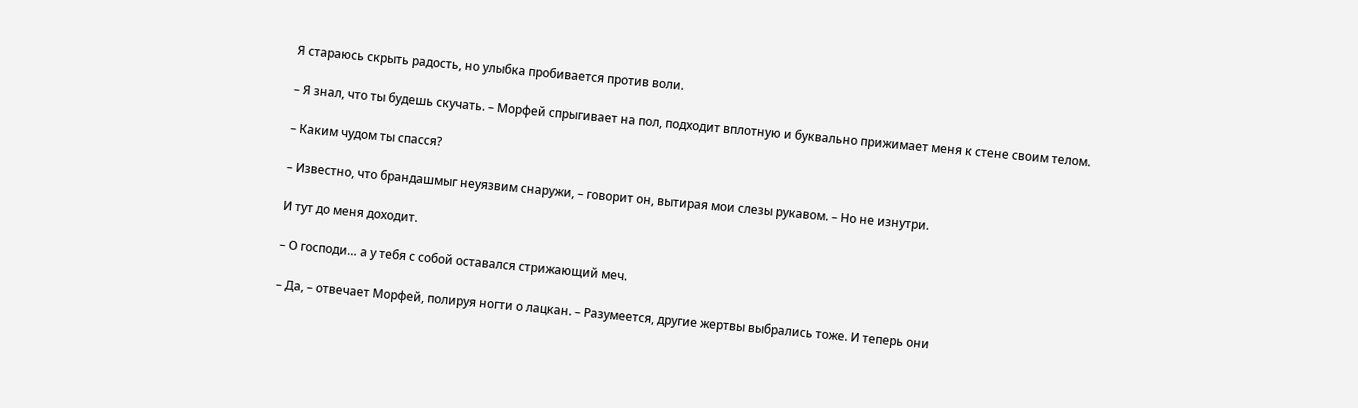Я стараюсь скрыть радость, но улыбка пробивается против воли.

– Я знал, что ты будешь скучать. – Морфей спрыгивает на пол, подходит вплотную и буквально прижимает меня к стене своим телом.

– Каким чудом ты спасся?

– Известно, что брандашмыг неуязвим снаружи, – говорит он, вытирая мои слезы рукавом. – Но не изнутри.

И тут до меня доходит.

– О господи… а у тебя с собой оставался стрижающий меч.

– Да, – отвечает Морфей, полируя ногти о лацкан. – Разумеется, другие жертвы выбрались тоже. И теперь они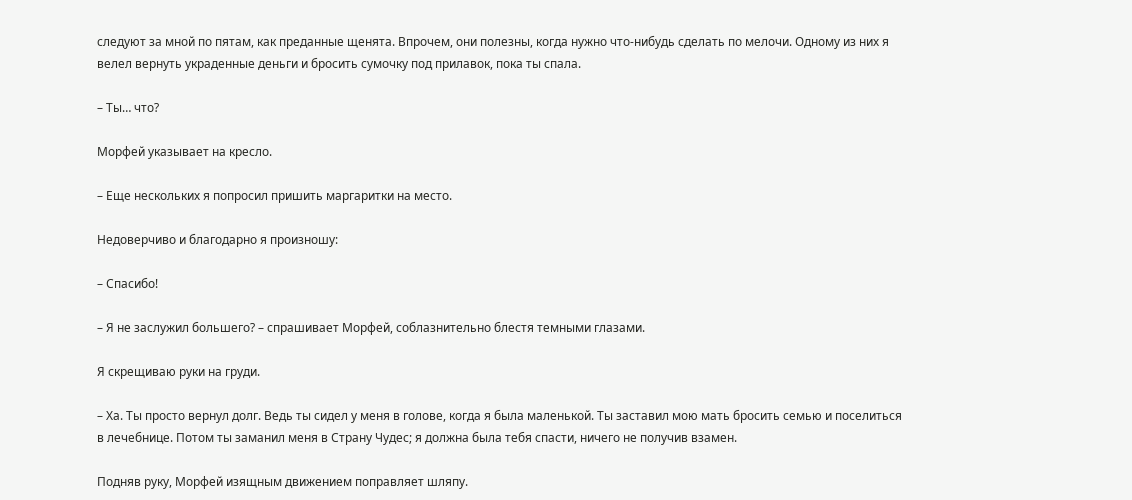следуют за мной по пятам, как преданные щенята. Впрочем, они полезны, когда нужно что-нибудь сделать по мелочи. Одному из них я велел вернуть украденные деньги и бросить сумочку под прилавок, пока ты спала.

– Ты… что?

Морфей указывает на кресло.

– Еще нескольких я попросил пришить маргаритки на место.

Недоверчиво и благодарно я произношу:

– Спасибо!

– Я не заслужил большего? – спрашивает Морфей, соблазнительно блестя темными глазами.

Я скрещиваю руки на груди.

– Ха. Ты просто вернул долг. Ведь ты сидел у меня в голове, когда я была маленькой. Ты заставил мою мать бросить семью и поселиться в лечебнице. Потом ты заманил меня в Страну Чудес; я должна была тебя спасти, ничего не получив взамен.

Подняв руку, Морфей изящным движением поправляет шляпу.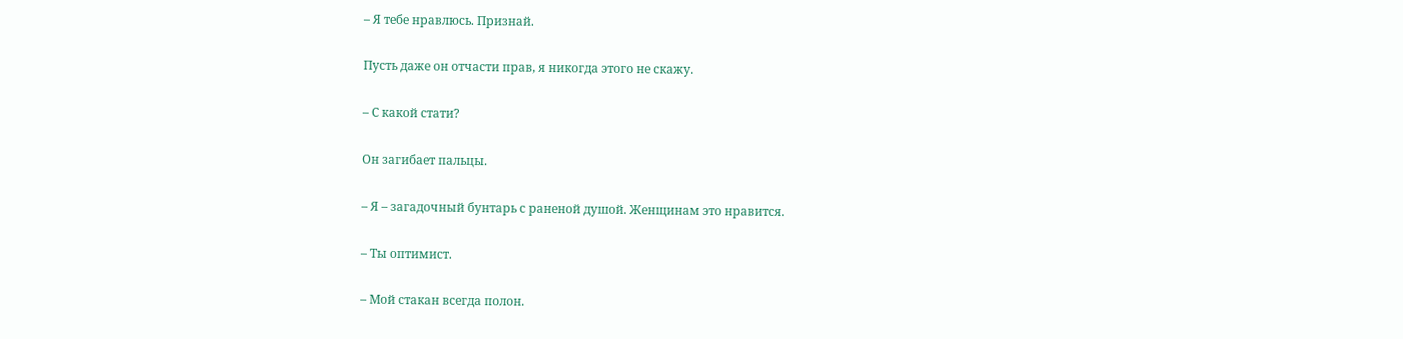– Я тебе нравлюсь. Признай.

Пусть даже он отчасти прав, я никогда этого не скажу.

– С какой стати?

Он загибает пальцы.

– Я – загадочный бунтарь с раненой душой. Женщинам это нравится.

– Ты оптимист.

– Мой стакан всегда полон.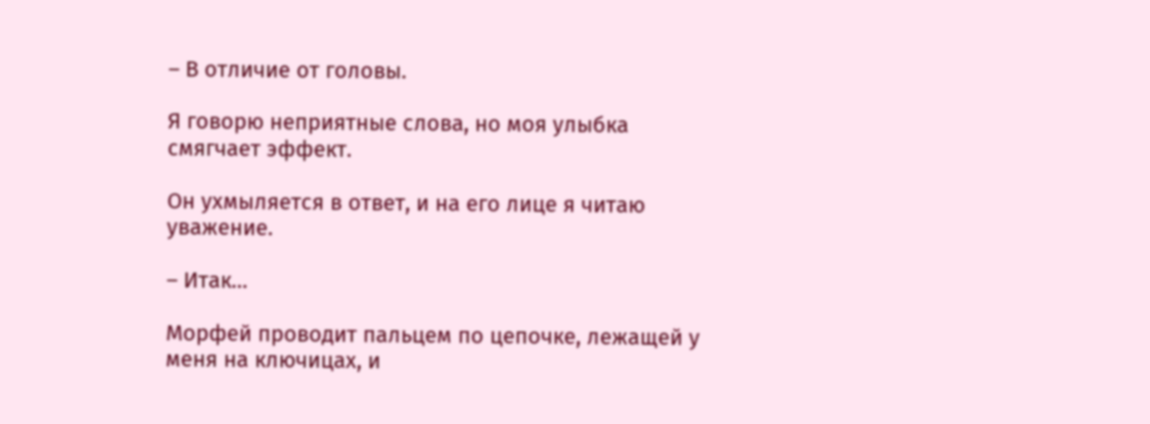– В отличие от головы.

Я говорю неприятные слова, но моя улыбка смягчает эффект.

Он ухмыляется в ответ, и на его лице я читаю уважение.

– Итак…

Морфей проводит пальцем по цепочке, лежащей у меня на ключицах, и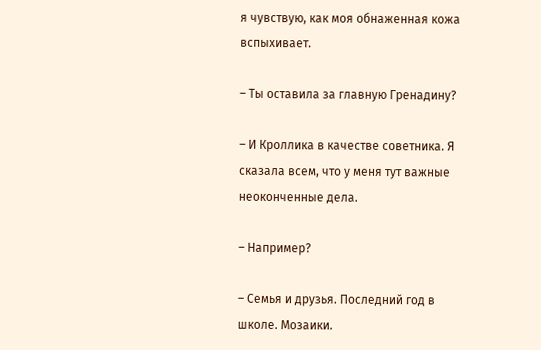я чувствую, как моя обнаженная кожа вспыхивает.

– Ты оставила за главную Гренадину?

– И Кроллика в качестве советника. Я сказала всем, что у меня тут важные неоконченные дела.

– Например?

– Семья и друзья. Последний год в школе. Мозаики.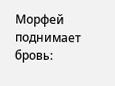Морфей поднимает бровь: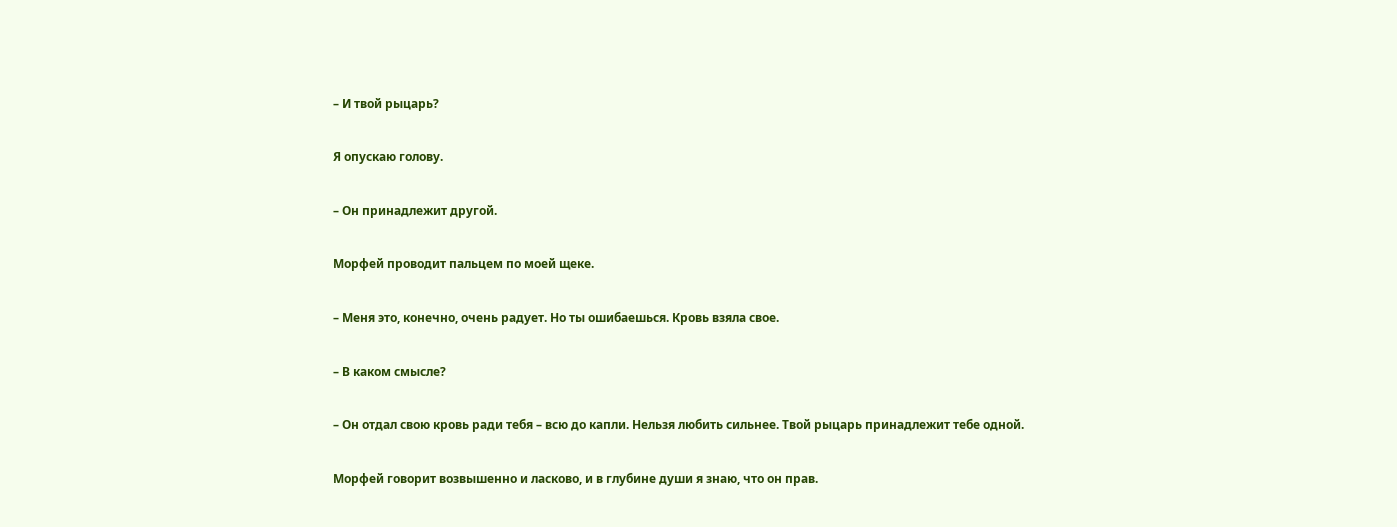– И твой рыцарь?

Я опускаю голову.

– Он принадлежит другой.

Морфей проводит пальцем по моей щеке.

– Меня это, конечно, очень радует. Но ты ошибаешься. Кровь взяла свое.

– В каком смысле?

– Он отдал свою кровь ради тебя – всю до капли. Нельзя любить сильнее. Твой рыцарь принадлежит тебе одной.

Морфей говорит возвышенно и ласково, и в глубине души я знаю, что он прав.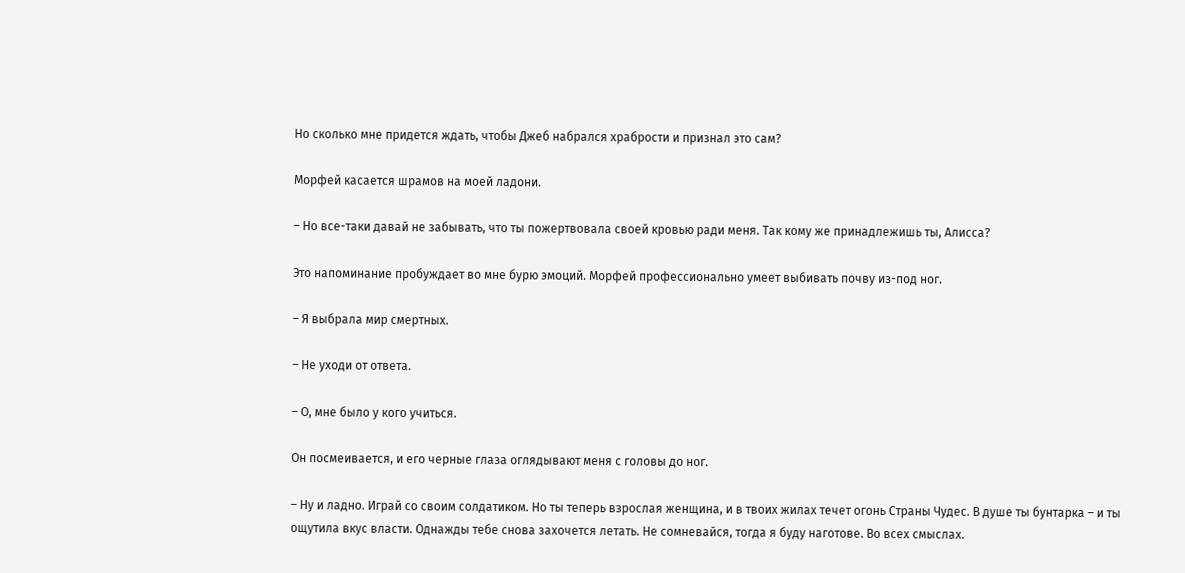Но сколько мне придется ждать, чтобы Джеб набрался храбрости и признал это сам?

Морфей касается шрамов на моей ладони.

– Но все-таки давай не забывать, что ты пожертвовала своей кровью ради меня. Так кому же принадлежишь ты, Алисса?

Это напоминание пробуждает во мне бурю эмоций. Морфей профессионально умеет выбивать почву из-под ног.

– Я выбрала мир смертных.

– Не уходи от ответа.

– О, мне было у кого учиться.

Он посмеивается, и его черные глаза оглядывают меня с головы до ног.

– Ну и ладно. Играй со своим солдатиком. Но ты теперь взрослая женщина, и в твоих жилах течет огонь Страны Чудес. В душе ты бунтарка – и ты ощутила вкус власти. Однажды тебе снова захочется летать. Не сомневайся, тогда я буду наготове. Во всех смыслах.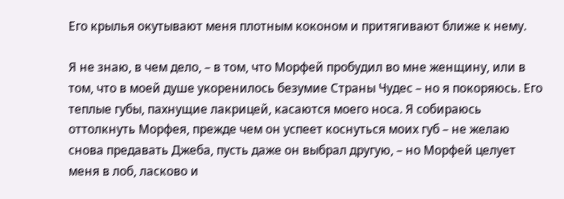Его крылья окутывают меня плотным коконом и притягивают ближе к нему.

Я не знаю, в чем дело, – в том, что Морфей пробудил во мне женщину, или в том, что в моей душе укоренилось безумие Страны Чудес – но я покоряюсь. Его теплые губы, пахнущие лакрицей, касаются моего носа. Я собираюсь оттолкнуть Морфея, прежде чем он успеет коснуться моих губ – не желаю снова предавать Джеба, пусть даже он выбрал другую, – но Морфей целует меня в лоб, ласково и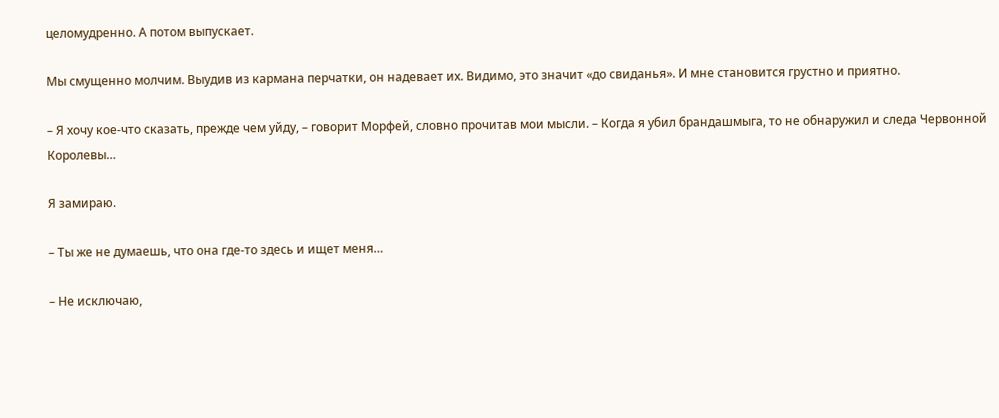целомудренно. А потом выпускает.

Мы смущенно молчим. Выудив из кармана перчатки, он надевает их. Видимо, это значит «до свиданья». И мне становится грустно и приятно.

– Я хочу кое-что сказать, прежде чем уйду, – говорит Морфей, словно прочитав мои мысли. – Когда я убил брандашмыга, то не обнаружил и следа Червонной Королевы…

Я замираю.

– Ты же не думаешь, что она где-то здесь и ищет меня…

– Не исключаю,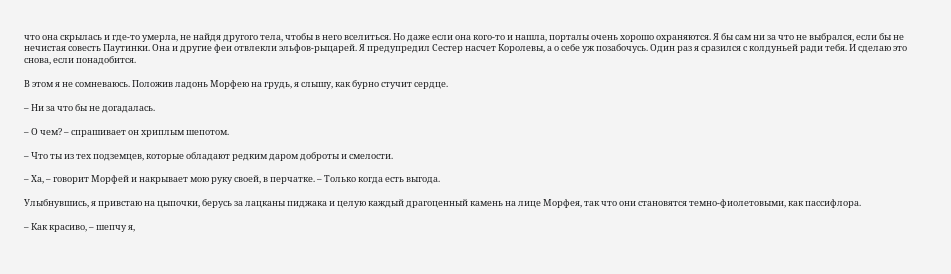что она скрылась и где-то умерла, не найдя другого тела, чтобы в него вселиться. Но даже если она кого-то и нашла, порталы очень хорошо охраняются. Я бы сам ни за что не выбрался, если бы не нечистая совесть Паутинки. Она и другие феи отвлекли эльфов-рыцарей. Я предупредил Сестер насчет Королевы, а о себе уж позабочусь. Один раз я сразился с колдуньей ради тебя. И сделаю это снова, если понадобится.

В этом я не сомневаюсь. Положив ладонь Морфею на грудь, я слышу, как бурно стучит сердце.

– Ни за что бы не догадалась.

– О чем? – спрашивает он хриплым шепотом.

– Что ты из тех подземцев, которые обладают редким даром доброты и смелости.

– Ха, – говорит Морфей и накрывает мою руку своей, в перчатке. – Только когда есть выгода.

Улыбнувшись, я привстаю на цыпочки, берусь за лацканы пиджака и целую каждый драгоценный камень на лице Морфея, так что они становятся темно-фиолетовыми, как пассифлора.

– Как красиво, – шепчу я,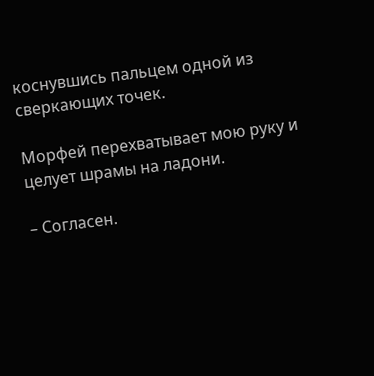коснувшись пальцем одной из сверкающих точек.

Морфей перехватывает мою руку и целует шрамы на ладони.

– Согласен.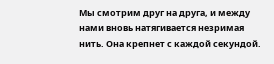Мы смотрим друг на друга, и между нами вновь натягивается незримая нить. Она крепнет с каждой секундой.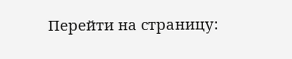Перейти на страницу: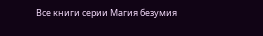Все книги серии Магия безумия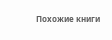Похожие книги